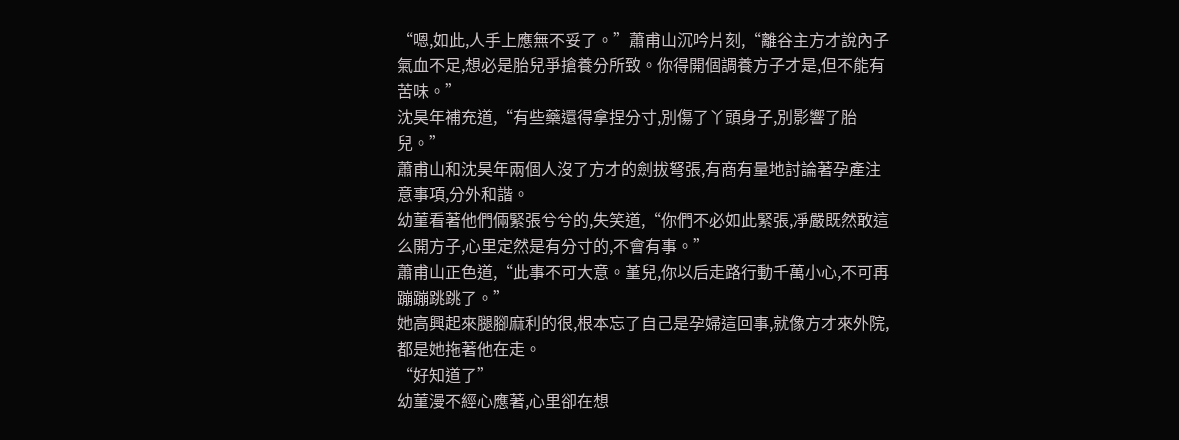“嗯,如此,人手上應無不妥了。”蕭甫山沉吟片刻,“離谷主方才說內子氣血不足,想必是胎兒爭搶養分所致。你得開個調養方子才是,但不能有苦味。”
沈昊年補充道,“有些藥還得拿捏分寸,別傷了丫頭身子,別影響了胎兒。”
蕭甫山和沈昊年兩個人沒了方才的劍拔弩張,有商有量地討論著孕產注意事項,分外和諧。
幼菫看著他們倆緊張兮兮的,失笑道,“你們不必如此緊張,凈嚴既然敢這么開方子,心里定然是有分寸的,不會有事。”
蕭甫山正色道,“此事不可大意。堇兒,你以后走路行動千萬小心,不可再蹦蹦跳跳了。”
她高興起來腿腳麻利的很,根本忘了自己是孕婦這回事,就像方才來外院,都是她拖著他在走。
“好知道了”
幼菫漫不經心應著,心里卻在想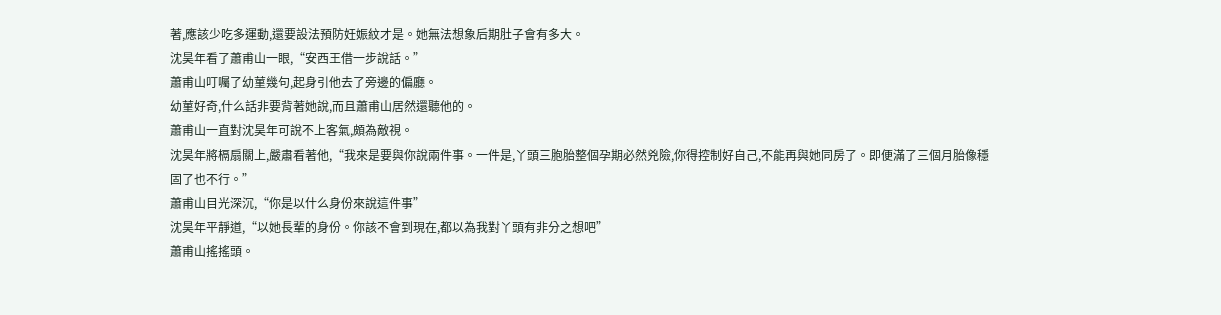著,應該少吃多運動,還要設法預防妊娠紋才是。她無法想象后期肚子會有多大。
沈昊年看了蕭甫山一眼,“安西王借一步說話。”
蕭甫山叮囑了幼菫幾句,起身引他去了旁邊的偏廳。
幼菫好奇,什么話非要背著她說,而且蕭甫山居然還聽他的。
蕭甫山一直對沈昊年可說不上客氣,頗為敵視。
沈昊年將槅扇關上,嚴肅看著他,“我來是要與你說兩件事。一件是,丫頭三胞胎整個孕期必然兇險,你得控制好自己,不能再與她同房了。即便滿了三個月胎像穩固了也不行。”
蕭甫山目光深沉,“你是以什么身份來說這件事”
沈昊年平靜道,“以她長輩的身份。你該不會到現在,都以為我對丫頭有非分之想吧”
蕭甫山搖搖頭。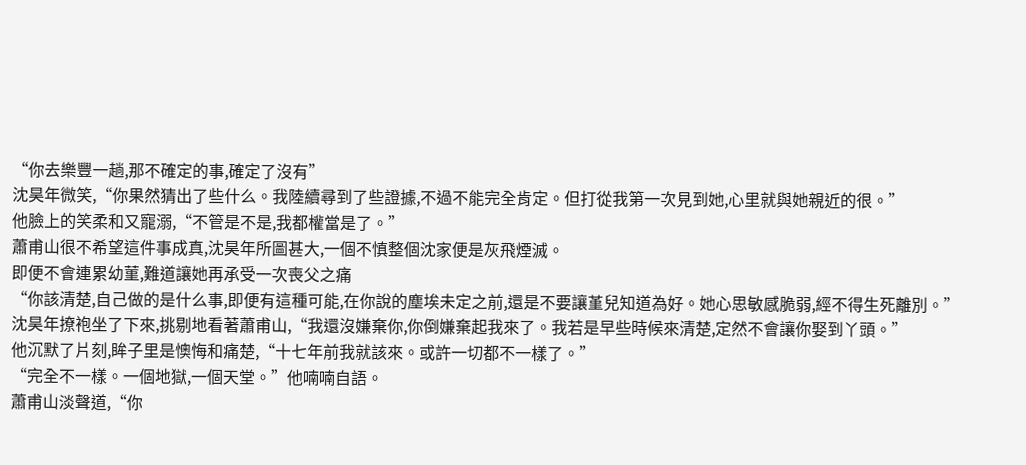“你去樂豐一趟,那不確定的事,確定了沒有”
沈昊年微笑,“你果然猜出了些什么。我陸續尋到了些證據,不過不能完全肯定。但打從我第一次見到她,心里就與她親近的很。”
他臉上的笑柔和又寵溺,“不管是不是,我都權當是了。”
蕭甫山很不希望這件事成真,沈昊年所圖甚大,一個不慎整個沈家便是灰飛煙滅。
即便不會連累幼菫,難道讓她再承受一次喪父之痛
“你該清楚,自己做的是什么事,即便有這種可能,在你說的塵埃未定之前,還是不要讓堇兒知道為好。她心思敏感脆弱,經不得生死離別。”
沈昊年撩袍坐了下來,挑剔地看著蕭甫山,“我還沒嫌棄你,你倒嫌棄起我來了。我若是早些時候來清楚,定然不會讓你娶到丫頭。”
他沉默了片刻,眸子里是懊悔和痛楚,“十七年前我就該來。或許一切都不一樣了。”
“完全不一樣。一個地獄,一個天堂。”他喃喃自語。
蕭甫山淡聲道,“你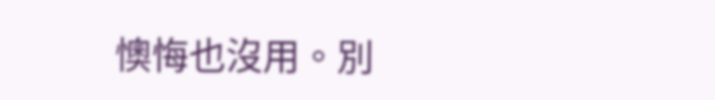懊悔也沒用。別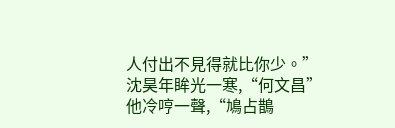人付出不見得就比你少。”
沈昊年眸光一寒,“何文昌”他冷哼一聲,“鳩占鵲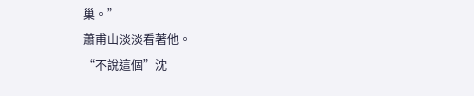巢。”
蕭甫山淡淡看著他。
“不說這個”沈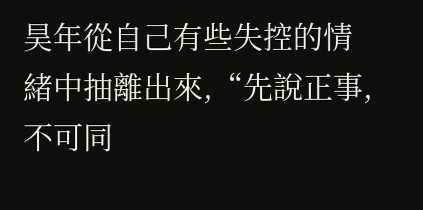昊年從自己有些失控的情緒中抽離出來,“先說正事,不可同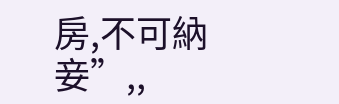房,不可納妾”,,